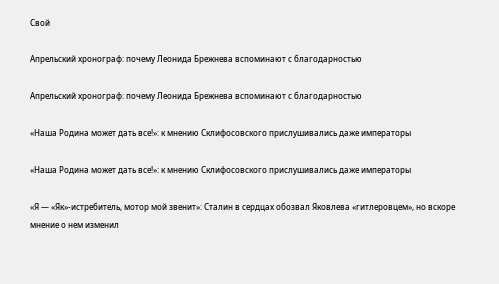Свой

Апрельский хронограф: почему Леонида Брежнева вспоминают с благодарностью

Апрельский хронограф: почему Леонида Брежнева вспоминают с благодарностью

«Наша Родина может дать все!»: к мнению Склифосовского прислушивались даже императоры

«Наша Родина может дать все!»: к мнению Склифосовского прислушивались даже императоры

«Я — «Як»-истребитель, мотор мой звенит»: Сталин в сердцах обозвал Яковлева «гитлеровцем», но вскоре мнение о нем изменил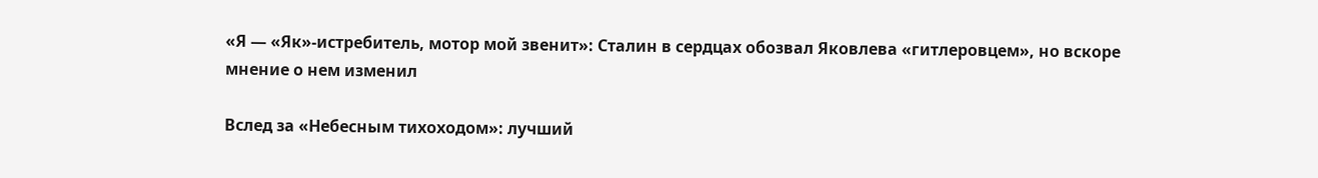«Я — «Як»-истребитель, мотор мой звенит»: Сталин в сердцах обозвал Яковлева «гитлеровцем», но вскоре мнение о нем изменил

Вслед за «Небесным тихоходом»: лучший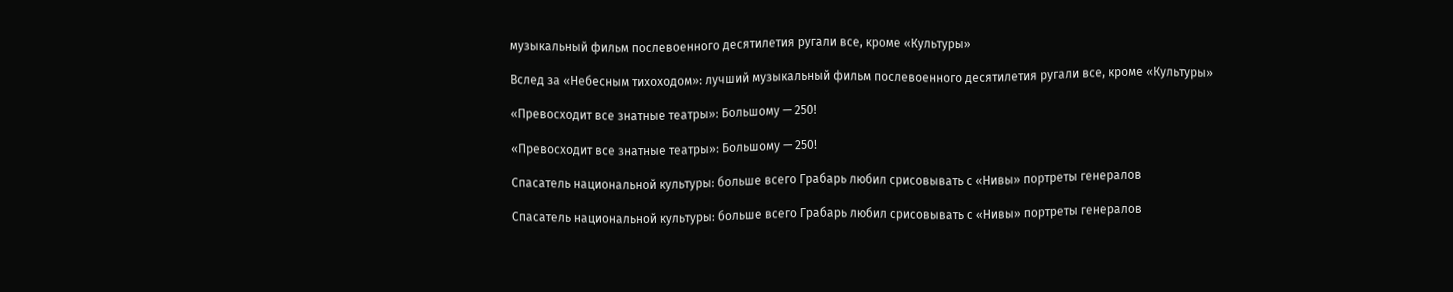музыкальный фильм послевоенного десятилетия ругали все, кроме «Культуры»

Вслед за «Небесным тихоходом»: лучший музыкальный фильм послевоенного десятилетия ругали все, кроме «Культуры»

«Превосходит все знатные театры»: Большому — 250!

«Превосходит все знатные театры»: Большому — 250!

Спасатель национальной культуры: больше всего Грабарь любил срисовывать с «Нивы» портреты генералов

Спасатель национальной культуры: больше всего Грабарь любил срисовывать с «Нивы» портреты генералов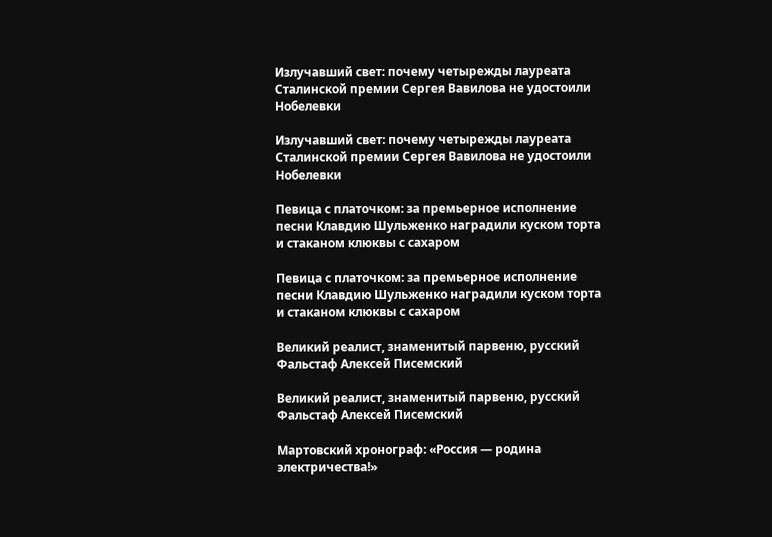Излучавший свет: почему четырежды лауреата Сталинской премии Сергея Вавилова не удостоили Нобелевки

Излучавший свет: почему четырежды лауреата Сталинской премии Сергея Вавилова не удостоили Нобелевки

Певица с платочком: за премьерное исполнение песни Клавдию Шульженко наградили куском торта и стаканом клюквы с сахаром

Певица с платочком: за премьерное исполнение песни Клавдию Шульженко наградили куском торта и стаканом клюквы с сахаром

Великий реалист, знаменитый парвеню, русский Фальстаф Алексей Писемский

Великий реалист, знаменитый парвеню, русский Фальстаф Алексей Писемский

Мартовский хронограф: «Россия — родина электричества!»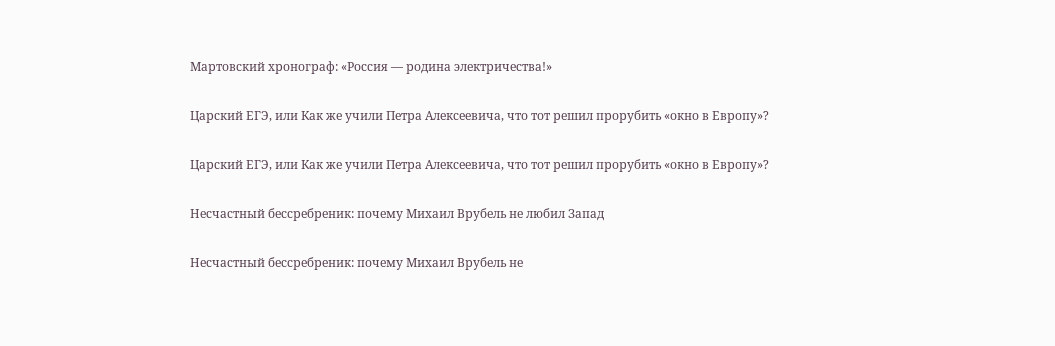Мартовский хронограф: «Россия — родина электричества!»

Царский ЕГЭ, или Как же учили Петра Алексеевича, что тот решил прорубить «окно в Европу»?

Царский ЕГЭ, или Как же учили Петра Алексеевича, что тот решил прорубить «окно в Европу»?

Несчастный бессребреник: почему Михаил Врубель не любил Запад

Несчастный бессребреник: почему Михаил Врубель не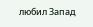любил Запад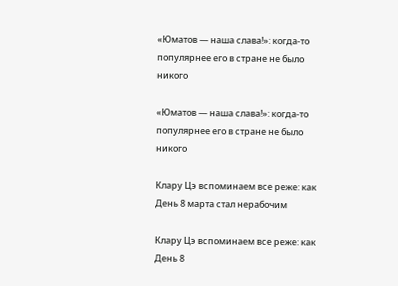«Юматов — наша слава!»: когда-то популярнее его в стране не было никого

«Юматов — наша слава!»: когда-то популярнее его в стране не было никого

Клару Цэ вспоминаем все реже: как День 8 марта стал нерабочим

Клару Цэ вспоминаем все реже: как День 8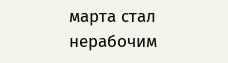марта стал нерабочим